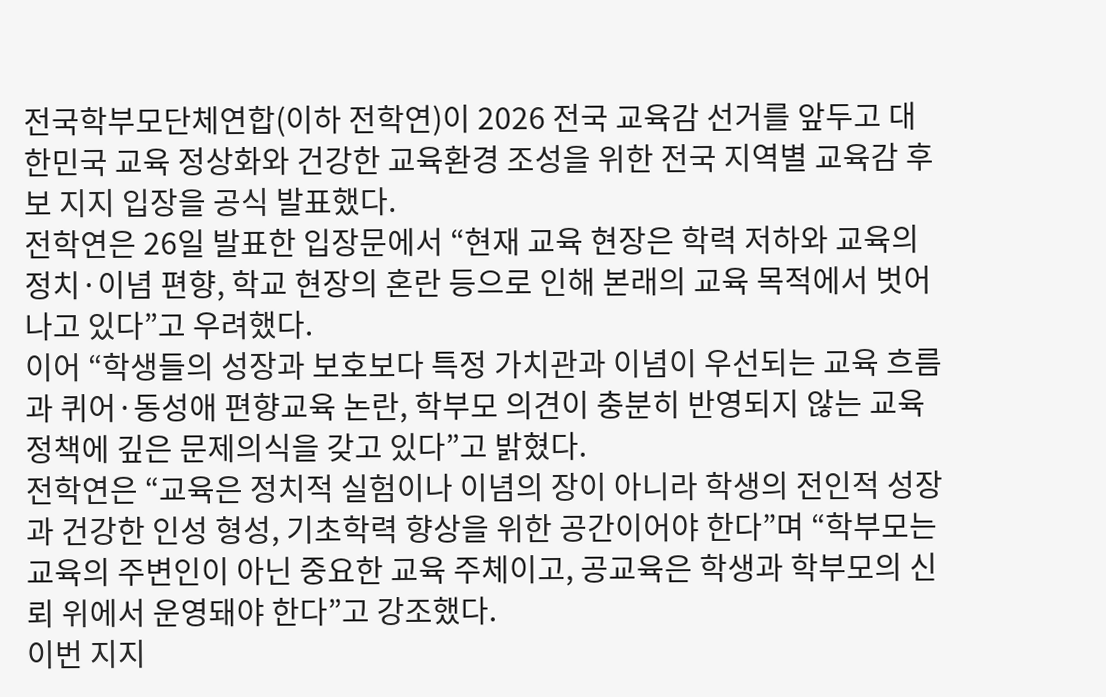전국학부모단체연합(이하 전학연)이 2026 전국 교육감 선거를 앞두고 대한민국 교육 정상화와 건강한 교육환경 조성을 위한 전국 지역별 교육감 후보 지지 입장을 공식 발표했다.
전학연은 26일 발표한 입장문에서 “현재 교육 현장은 학력 저하와 교육의 정치·이념 편향, 학교 현장의 혼란 등으로 인해 본래의 교육 목적에서 벗어나고 있다”고 우려했다.
이어 “학생들의 성장과 보호보다 특정 가치관과 이념이 우선되는 교육 흐름과 퀴어·동성애 편향교육 논란, 학부모 의견이 충분히 반영되지 않는 교육정책에 깊은 문제의식을 갖고 있다”고 밝혔다.
전학연은 “교육은 정치적 실험이나 이념의 장이 아니라 학생의 전인적 성장과 건강한 인성 형성, 기초학력 향상을 위한 공간이어야 한다”며 “학부모는 교육의 주변인이 아닌 중요한 교육 주체이고, 공교육은 학생과 학부모의 신뢰 위에서 운영돼야 한다”고 강조했다.
이번 지지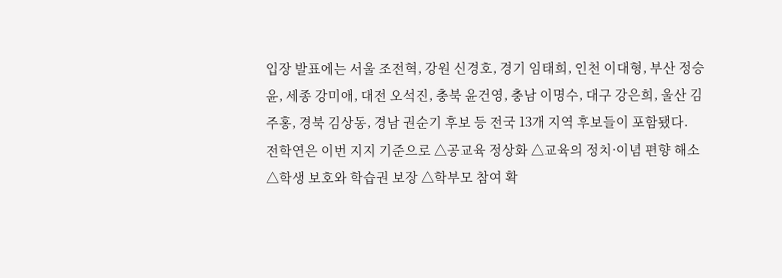입장 발표에는 서울 조전혁, 강원 신경호, 경기 임태희, 인천 이대형, 부산 정승윤, 세종 강미애, 대전 오석진, 충북 윤건영, 충남 이명수, 대구 강은희, 울산 김주홍, 경북 김상동, 경남 권순기 후보 등 전국 13개 지역 후보들이 포함됐다.
전학연은 이번 지지 기준으로 △공교육 정상화 △교육의 정치·이념 편향 해소 △학생 보호와 학습권 보장 △학부모 참여 확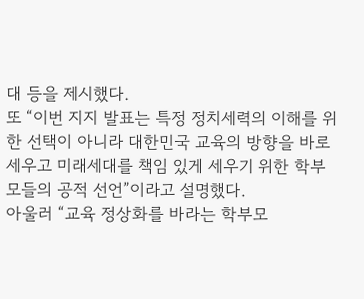대 등을 제시했다.
또 “이번 지지 발표는 특정 정치세력의 이해를 위한 선택이 아니라 대한민국 교육의 방향을 바로 세우고 미래세대를 책임 있게 세우기 위한 학부모들의 공적 선언”이라고 설명했다.
아울러 “교육 정상화를 바라는 학부모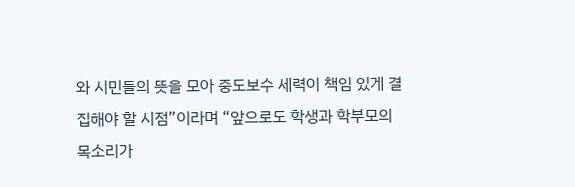와 시민들의 뜻을 모아 중도보수 세력이 책임 있게 결집해야 할 시점”이라며 “앞으로도 학생과 학부모의 목소리가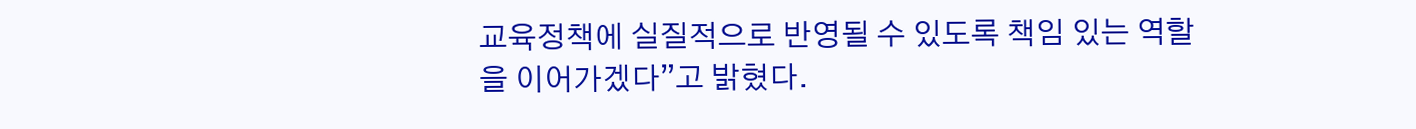교육정책에 실질적으로 반영될 수 있도록 책임 있는 역할을 이어가겠다”고 밝혔다.